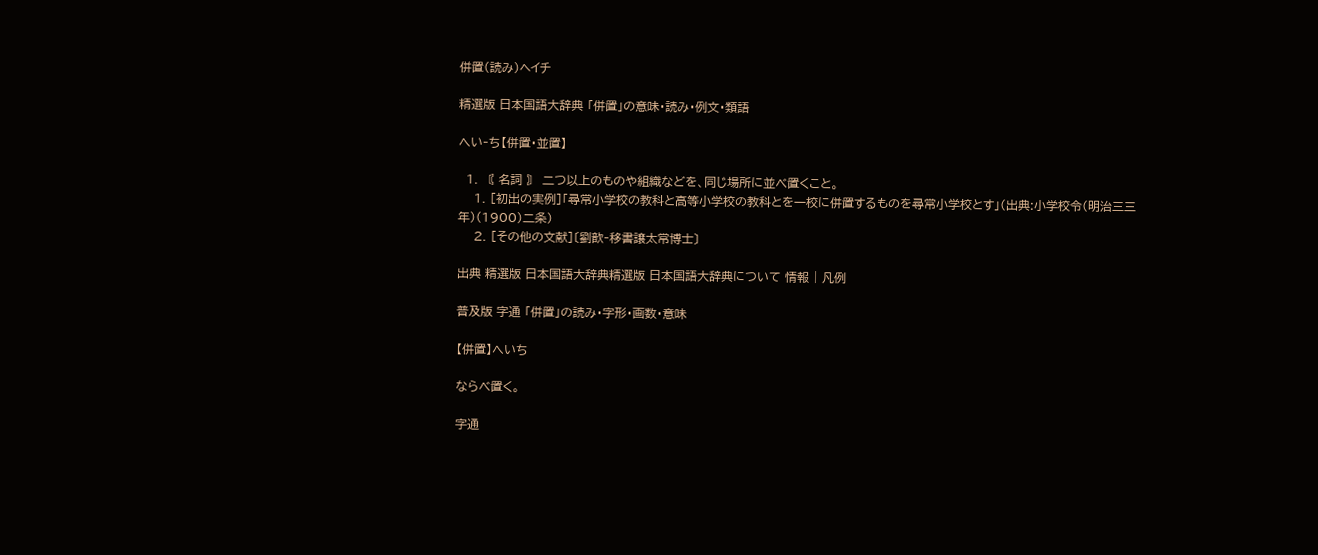併置(読み)ヘイチ

精選版 日本国語大辞典 「併置」の意味・読み・例文・類語

へい‐ち【併置・並置】

  1. 〘 名詞 〙 二つ以上のものや組織などを、同じ場所に並べ置くこと。
    1. [初出の実例]「尋常小学校の教科と高等小学校の教科とを一校に併置するものを尋常小学校とす」(出典:小学校令(明治三三年)(1900)二条)
    2. [その他の文献]〔劉歆‐移書譲太常博士〕

出典 精選版 日本国語大辞典精選版 日本国語大辞典について 情報 | 凡例

普及版 字通 「併置」の読み・字形・画数・意味

【併置】へいち

ならべ置く。

字通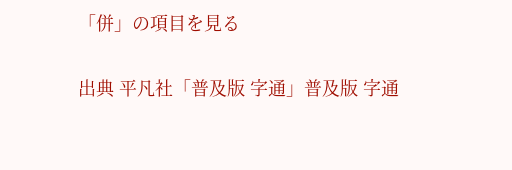「併」の項目を見る

出典 平凡社「普及版 字通」普及版 字通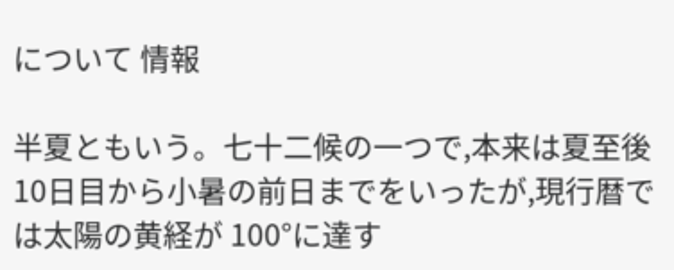について 情報

半夏ともいう。七十二候の一つで,本来は夏至後 10日目から小暑の前日までをいったが,現行暦では太陽の黄経が 100°に達す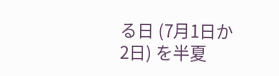る日 (7月1日か2日) を半夏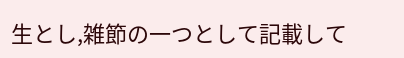生とし,雑節の一つとして記載して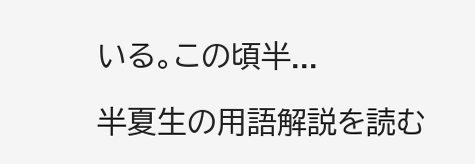いる。この頃半...

半夏生の用語解説を読む